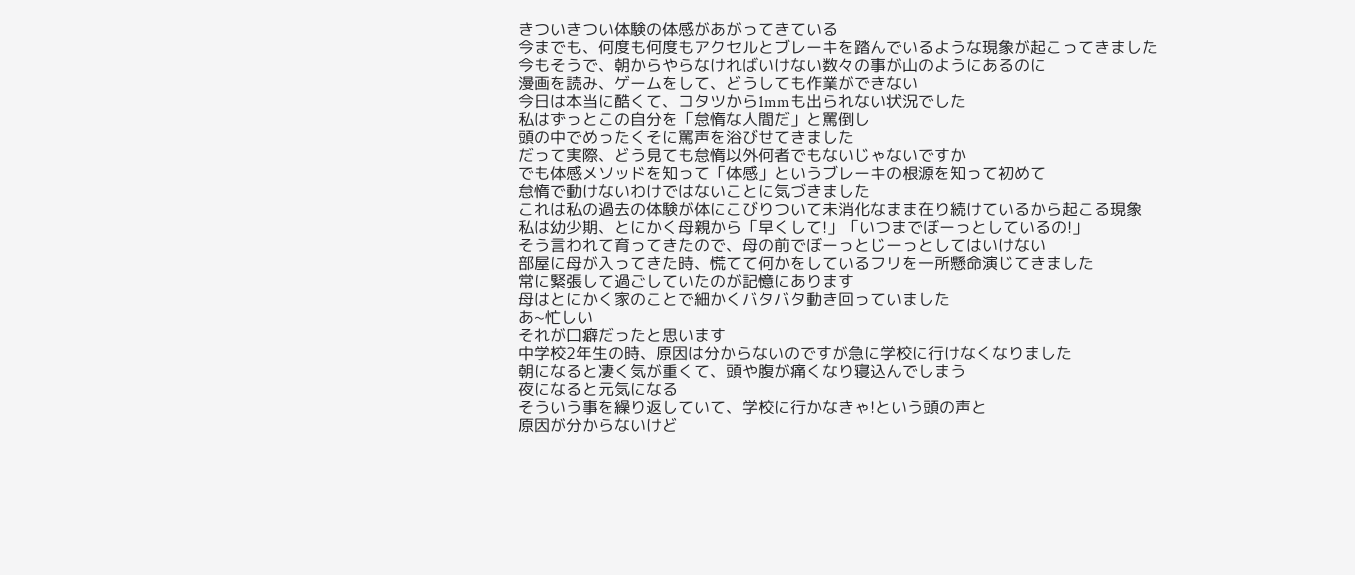きついきつい体験の体感があがってきている
今までも、何度も何度もアクセルとブレーキを踏んでいるような現象が起こってきました
今もそうで、朝からやらなければいけない数々の事が山のようにあるのに
漫画を読み、ゲームをして、どうしても作業ができない
今日は本当に酷くて、コタツから1mmも出られない状況でした
私はずっとこの自分を「怠惰な人間だ」と罵倒し
頭の中でめったくそに罵声を浴びせてきました
だって実際、どう見ても怠惰以外何者でもないじゃないですか
でも体感メソッドを知って「体感」というブレーキの根源を知って初めて
怠惰で動けないわけではないことに気づきました
これは私の過去の体験が体にこびりついて未消化なまま在り続けているから起こる現象
私は幼少期、とにかく母親から「早くして!」「いつまでぼーっとしているの!」
そう言われて育ってきたので、母の前でぼーっとじーっとしてはいけない
部屋に母が入ってきた時、慌てて何かをしているフリを一所懸命演じてきました
常に緊張して過ごしていたのが記憶にあります
母はとにかく家のことで細かくバタバタ動き回っていました
あ~忙しい
それが口癖だったと思います
中学校2年生の時、原因は分からないのですが急に学校に行けなくなりました
朝になると凄く気が重くて、頭や腹が痛くなり寝込んでしまう
夜になると元気になる
そういう事を繰り返していて、学校に行かなきゃ!という頭の声と
原因が分からないけど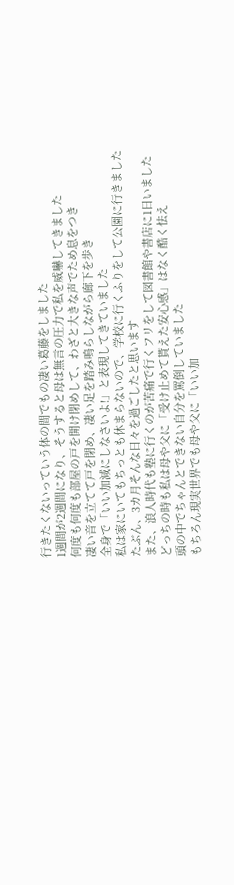行きたくないっていう体の間でもの凄い葛藤をしました
1週間が2週間になり、そうすると母は無言の圧力で私を威嚇してきました
何度も何度も部屋の戸を開け閉めして、わざと大きな声でため息をつき
凄い音を立てて戸を閉め、凄い足を踏み鳴らしながら廊下を歩き
全身で「いい加減にしなさいよ!」と表現してきていました
私は家にいてもちっとも休まらないので、学校に行くふりをして公園に行きました
たぶん、3カ月そんな日々を過ごしたと思います
また、浪人時代も塾に行くのが苦痛で行くフリをして図書館や書店に1日いました
どっちの時も私は母や父に「受け止めて貰えた安心感」はなく酷く怯え
頭の中でちゃんとできない自分を罵倒していました
もちろん現実世界でも母や父に「いい加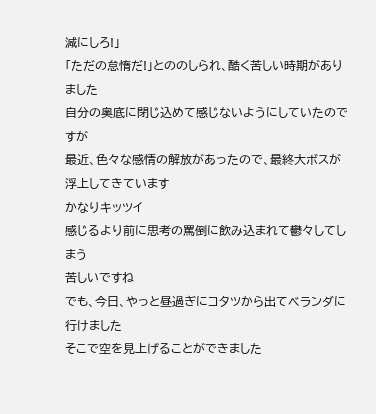減にしろ!」
「ただの怠惰だ!」とののしられ、酷く苦しい時期がありました
自分の奥底に閉じ込めて感じないようにしていたのですが
最近、色々な感情の解放があったので、最終大ボスが浮上してきています
かなりキッツイ
感じるより前に思考の罵倒に飲み込まれて鬱々してしまう
苦しいですね
でも、今日、やっと昼過ぎにコタツから出てベランダに行けました
そこで空を見上げることができました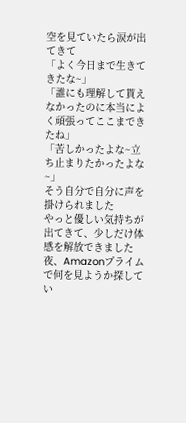空を見ていたら涙が出てきて
「よく今日まで生きてきたな~」
「誰にも理解して貰えなかったのに本当によく頑張ってここまできたね」
「苦しかったよな~立ち止まりたかったよな~」
そう自分で自分に声を掛けられました
やっと優しい気持ちが出てきて、少しだけ体感を解放できました
夜、Amazonプライムで何を見ようか探してい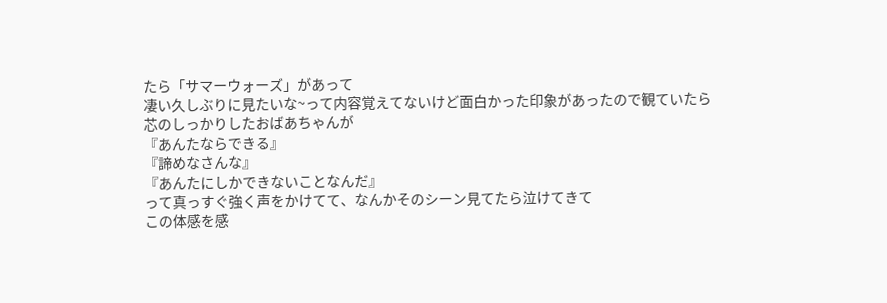たら「サマーウォーズ」があって
凄い久しぶりに見たいな~って内容覚えてないけど面白かった印象があったので観ていたら
芯のしっかりしたおばあちゃんが
『あんたならできる』
『諦めなさんな』
『あんたにしかできないことなんだ』
って真っすぐ強く声をかけてて、なんかそのシーン見てたら泣けてきて
この体感を感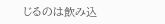じるのは飲み込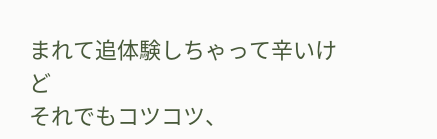まれて追体験しちゃって辛いけど
それでもコツコツ、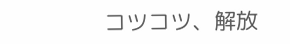コツコツ、解放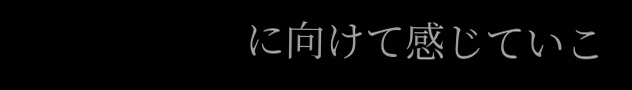に向けて感じていこ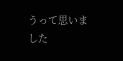うって思いました